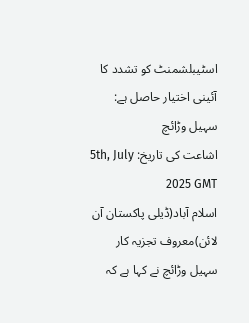اسٹیبلشمنٹ کو تشدد کا آئینی اختیار حاصل ہے: سہیل وڑائچ
اشاعت کی تاریخ: 5th, July 2025 GMT
اسلام آباد(ڈیلی پاکستان آن لائن)معروف تجزیہ کار سہیل وڑائچ نے کہا ہے کہ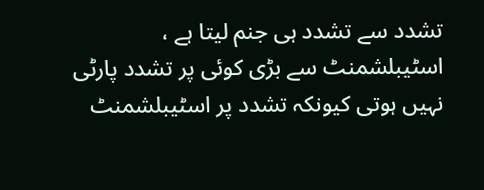تشدد سے تشدد ہی جنم لیتا ہے ، اسٹیبلشمنٹ سے بڑی کوئی پر تشدد پارٹی نہیں ہوتی کیونکہ تشدد پر اسٹیبلشمنٹ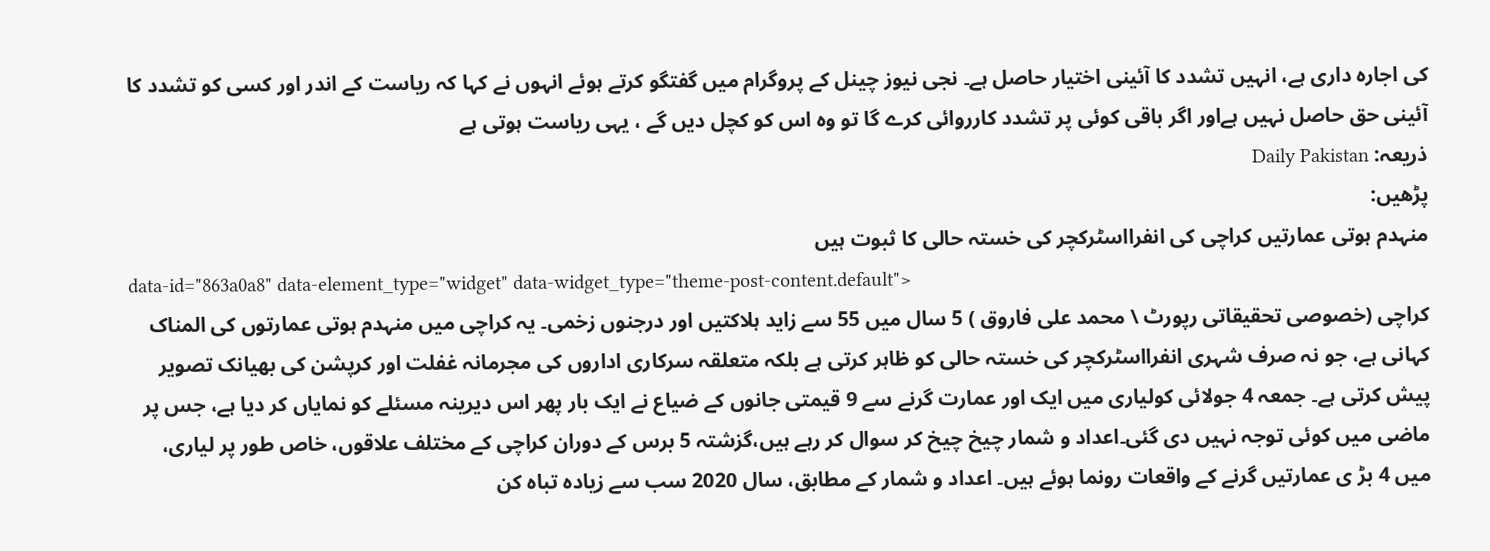کی اجارہ داری ہے، انہیں تشدد کا آئینی اختیار حاصل ہے۔ نجی نیوز چینل کے پروگرام میں گفتگو کرتے ہوئے انہوں نے کہا کہ ریاست کے اندر اور کسی کو تشدد کا آئینی حق حاصل نہیں ہےاور اگر باقی کوئی پر تشدد کارروائی کرے گا تو وہ اس کو کچل دیں گے ، یہی ریاست ہوتی ہے
ذریعہ: Daily Pakistan
پڑھیں:
منہدم ہوتی عمارتیں کراچی کی انفرااسٹرکچر کی خستہ حالی کا ثبوت ہیں
data-id="863a0a8" data-element_type="widget" data-widget_type="theme-post-content.default">
کراچی (خصوصی تحقیقاتی رپورٹ \ محمد علی فاروق ) 5 سال میں 55 سے زاید ہلاکتیں اور درجنوں زخمی۔ یہ کراچی میں منہدم ہوتی عمارتوں کی المناک کہانی ہے، جو نہ صرف شہری انفرااسٹرکچر کی خستہ حالی کو ظاہر کرتی ہے بلکہ متعلقہ سرکاری اداروں کی مجرمانہ غفلت اور کرپشن کی بھیانک تصویر پیش کرتی ہے۔ جمعہ 4 جولائی کولیاری میں ایک اور عمارت گرنے سے 9 قیمتی جانوں کے ضیاع نے ایک بار پھر اس دیرینہ مسئلے کو نمایاں کر دیا ہے، جس پر ماضی میں کوئی توجہ نہیں دی گئی۔اعداد و شمار چیخ چیخ کر سوال کر رہے ہیں،گزشتہ 5 برس کے دوران کراچی کے مختلف علاقوں، خاص طور پر لیاری، میں 4 بڑ ی عمارتیں گرنے کے واقعات رونما ہوئے ہیں۔ اعداد و شمار کے مطابق، سال 2020 سب سے زیادہ تباہ کن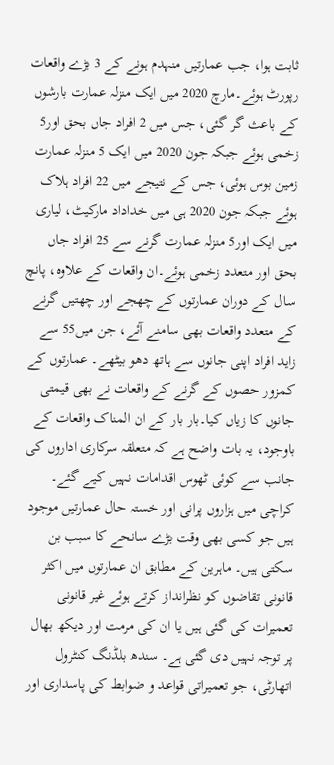ثابت ہوا، جب عمارتیں منہدم ہونے کے 3 بڑے واقعات رپورٹ ہوئے۔مارچ 2020 میں ایک منزلہ عمارت بارشوں کے باعث گر گئی، جس میں 2 افراد جاں بحق اور5 زخمی ہوئے جبکہ جون 2020 میں ایک 5 منزلہ عمارت زمین بوس ہوئی، جس کے نتیجے میں 22 افراد ہلاک ہوئے جبکہ جون 2020 ہی میں خداداد مارکیٹ، لیاری میں ایک اور5 منزلہ عمارت گرنے سے 25 افراد جاں بحق اور متعدد زخمی ہوئے۔ان واقعات کے علاوہ، پانچ سال کے دوران عمارتوں کے چھجے اور چھتیں گرنے کے متعدد واقعات بھی سامنے آئے، جن میں55 سے زاید افراد اپنی جانوں سے ہاتھ دھو بیٹھے۔ عمارتوں کے کمزور حصوں کے گرنے کے واقعات نے بھی قیمتی جانوں کا زیاں کیا۔بار بار کے ان المناک واقعات کے باوجود، یہ بات واضح ہے کہ متعلقہ سرکاری اداروں کی جانب سے کوئی ٹھوس اقدامات نہیں کیے گئے۔ کراچی میں ہزاروں پرانی اور خستہ حال عمارتیں موجود ہیں جو کسی بھی وقت بڑے سانحے کا سبب بن سکتی ہیں۔ ماہرین کے مطابق ان عمارتوں میں اکثر قانونی تقاضوں کو نظرانداز کرتے ہوئے غیر قانونی تعمیرات کی گئی ہیں یا ان کی مرمت اور دیکھ بھال پر توجہ نہیں دی گئی ہے۔ سندھ بلڈنگ کنٹرول اتھارٹی، جو تعمیراتی قواعد و ضوابط کی پاسداری اور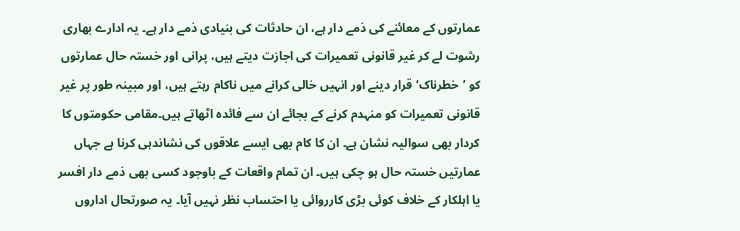عمارتوں کے معائنے کی ذمے دار ہے، ان حادثات کی بنیادی ذمے دار ہے۔ یہ ادارے بھاری رشوت لے کر غیر قانونی تعمیرات کی اجازت دیتے ہیں، پرانی اور خستہ حال عمارتوں کو ’خطرناک‘ قرار دینے اور انہیں خالی کرانے میں ناکام رہتے ہیں، اور مبینہ طور پر غیر قانونی تعمیرات کو منہدم کرنے کے بجائے ان سے فائدہ اٹھاتے ہیں۔مقامی حکومتوں کا کردار بھی سوالیہ نشان ہے۔ ان کا کام بھی ایسے علاقوں کی نشاندہی کرنا ہے جہاں عمارتیں خستہ حال ہو چکی ہیں۔ ان تمام واقعات کے باوجود کسی بھی ذمے دار افسر یا اہلکار کے خلاف کوئی بڑی کارروائی یا احتساب نظر نہیں آیا۔ یہ صورتحال اداروں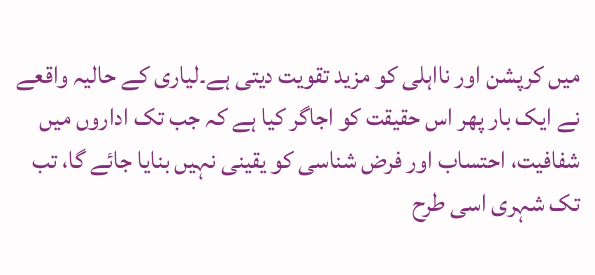میں کرپشن اور نااہلی کو مزید تقویت دیتی ہے۔لیاری کے حالیہ واقعے نے ایک بار پھر اس حقیقت کو اجاگر کیا ہے کہ جب تک اداروں میں شفافیت، احتساب اور فرض شناسی کو یقینی نہیں بنایا جائے گا، تب تک شہری اسی طرح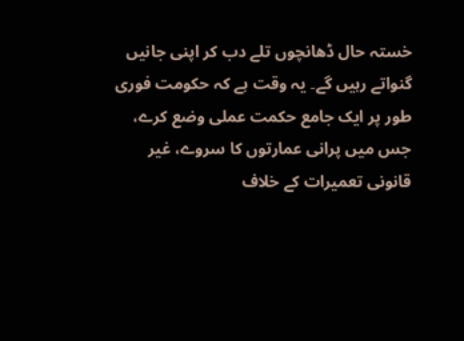خستہ حال ڈھانچوں تلے دب کر اپنی جانیں گنواتے رہیں گے۔ یہ وقت ہے کہ حکومت فوری طور پر ایک جامع حکمت عملی وضع کرے، جس میں پرانی عمارتوں کا سروے، غیر قانونی تعمیرات کے خلاف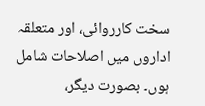سخت کارروائی، اور متعلقہ اداروں میں اصلاحات شامل ہوں۔ بصورت دیگر،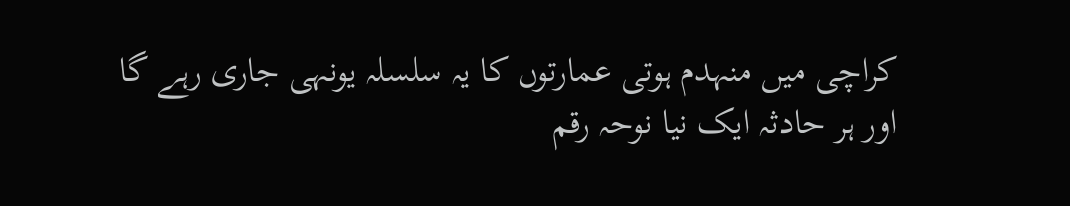کراچی میں منہدم ہوتی عمارتوں کا یہ سلسلہ یونہی جاری رہے گا اور ہر حادثہ ایک نیا نوحہ رقم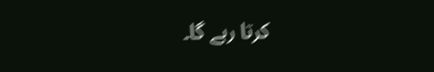کرتا رہے گا۔